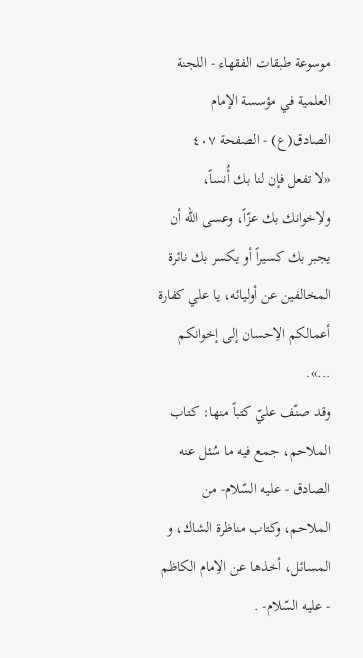موسوعة طبقات الفقهاء - اللجنة العلمية في مؤسسة الإمام الصادق(ع) - الصفحة ٤٠٧
«لا تفعل فإن لنا بك أُنساً، ولاِخوانك بك عزّاً، وعسى اللّه أن يجبر بك كسيراً أو يكسر بك نائرة المخالفين عن أوليائه، يا علي كفارة أعمالكم الاِحسان إلى إخوانكم ...».
وقد صنّف عليّ كتباً منها: كتاب الملاحم، جمع فيه ما سُئل عنه الصادق - عليه السّلام- من الملاحم، وكتاب مناظرة الشاك، و المسائل، أخذها عن الاِمام الكاظم - عليه السّلام- .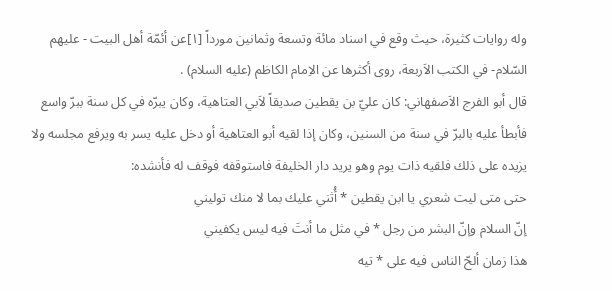وله روايات كثيرة، حيث وقع في اسناد مائة وتسعة وثمانين مورداً [١]عن أئمّة أهل البيت - عليهم السّلام- في الكتب الاَربعة، روى أكثرها عن الاِمام الكاظم (عليه السلام) .
قال أبو الفرج الاَصفهاني: كان عليّ بن يقطين صديقاً لاَبي العتاهية، وكان يبرّه في كل سنة ببرّ واسع فأبطأ عليه بالبرّ في سنة من السنين، وكان إذا لقيه أبو العتاهية أو دخل عليه يسر به ويرفع مجلسه ولا يزيده على ذلك فلقيه ذات يوم وهو يريد دار الخليفة فاستوقفه فوقف له فأنشده:
حتى متى ليت شعري يا ابن يقطين * أُثني عليك بما لا منك توليني
إنّ السلام وإنّ البشر من رجل * في مثل ما أنتَ فيه ليس يكفيني
هذا زمان ألحّ الناس فيه على * تيه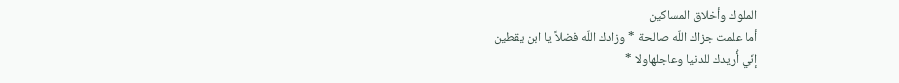الملوك وأخلاق المساكين
أما علمت جزاك اللّه صالحة * وزادك اللّه فضلاً يا ابن يقطين
إنّي أُريدك للدنيا وعاجلهاولا *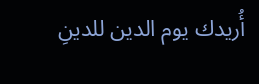أُريدك يوم الدين للدينِ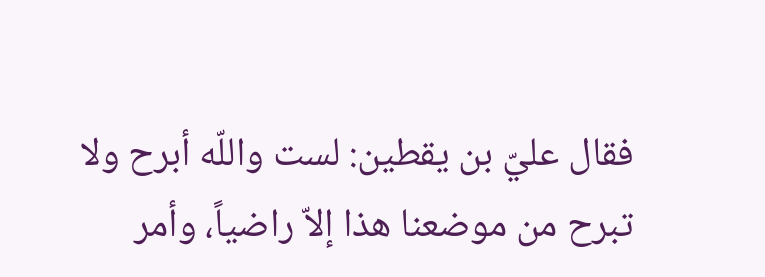فقال عليّ بن يقطين: لست واللّه أبرح ولا تبرح من موضعنا هذا إلاّ راضياً، وأمر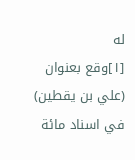له
[١]وقع بعنوان (علي بن يقطين) في اسناد مائة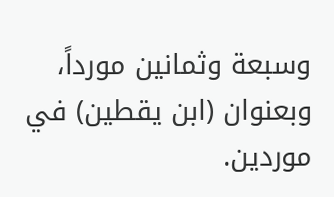وسبعة وثمانين مورداً، وبعنوان (ابن يقطين) في موردين.